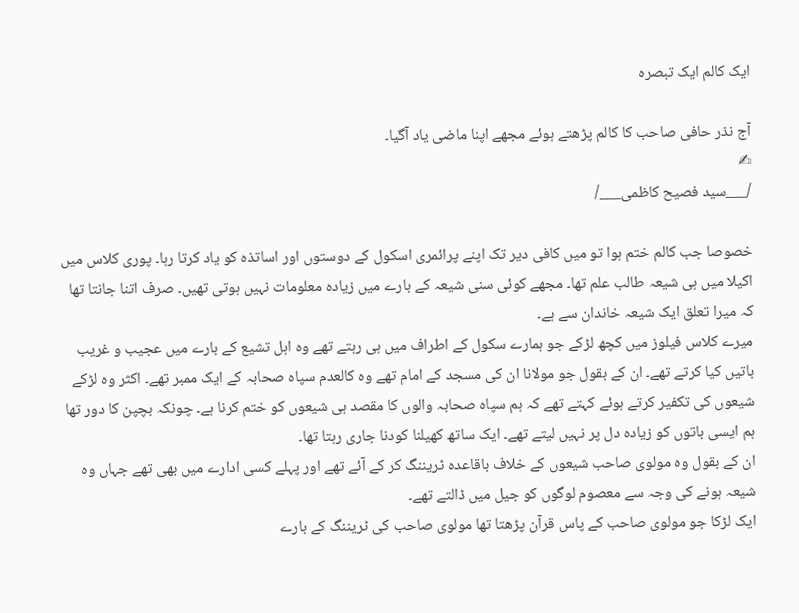ایک کالم ایک تبصرہ

آج نذر حافی صاحب کا کالم پڑھتے ہوئے مجھے اپنا ماضی یاد آگیا۔
✍
/___سید فصیح کاظمی___/

خصوصا جب کالم ختم ہوا تو میں کافی دیر تک اپنے پرائمری اسکول کے دوستوں اور اساتذہ کو یاد کرتا رہا۔ پوری کلاس میں اکیلا میں ہی شیعہ طالب علم تھا۔ مجھے کوئی سنی شیعہ کے بارے میں زیادہ معلومات نہیں ہوتی تھیں۔ صرف اتنا جانتا تھا کہ میرا تعلق ایک شیعہ خاندان سے ہے۔
میرے کلاس فیلوز میں کچھ لڑکے جو ہمارے سکول کے اطراف میں ہی رہتے تھے وہ اہل تشیع کے بارے میں عجیب و غریب باتیں کیا کرتے تھے۔ ان کے بقول جو مولانا ان کی مسجد کے امام تھے وہ کالعدم سپاہ صحابہ کے ایک ممبر تھے۔ اکثر وہ لڑکے شیعوں کی تکفیر کرتے ہوئے کہتے تھے کہ ہم سپاہ صحابہ والوں کا مقصد ہی شیعوں کو ختم کرنا ہے۔ چونکہ بچپن کا دور تھا ہم ایسی باتوں کو زیادہ دل پر نہیں لیتے تھے۔ ایک ساتھ کھیلنا کودنا جاری رہتا تھا۔
ان کے بقول وہ مولوی صاحب شیعوں کے خلاف باقاعدہ ٹریننگ کر کے آئے تھے اور پہلے کسی ادارے میں بھی تھے جہاں وہ شیعہ ہونے کی وجہ سے معصوم لوگوں کو جیل میں ڈالتے تھے۔
ایک لڑکا جو مولوی صاحب کے پاس قرآن پڑھتا تھا مولوی صاحب کی ٹریننگ کے بارے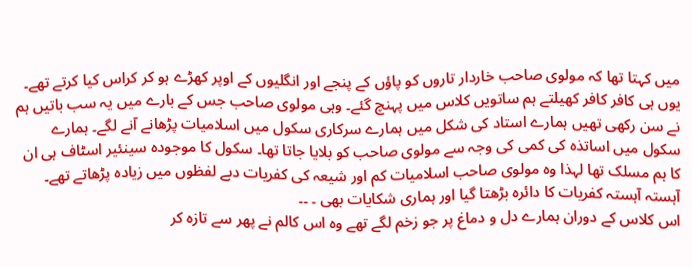میں کہتا تھا کہ مولوی صاحب خاردار تاروں کو پاؤں کے پنجے اور انگلیوں کے اوپر کھڑے ہو کر کراس کیا کرتے تھے۔
یوں ہی کافر کافر کھیلتے ہم ساتویں کلاس میں پہنچ گئے۔ وہی مولوی صاحب جس کے بارے میں یہ سب باتیں ہم نے سن رکھی تھیں ہمارے استاد کی شکل میں ہمارے سرکاری سکول میں اسلامیات پڑھانے آنے لگے۔ ہمارے سکول میں اساتذہ کی کمی کی وجہ سے مولوی صاحب کو بلایا جاتا تھا۔ سکول کا موجودہ سینئیر اسٹاف ہی ان کا ہم مسلک تھا لہذا وہ مولوی صاحب اسلامیات کم اور شیعہ کی کفریات دبے لفظوں میں زیادہ پڑھاتے تھے۔
آہستہ آہستہ کفریات کا دائرہ بڑھتا گیا اور ہماری شکایات بھی ۔ ۔۔
اس کلاس کے دوران ہمارے دل و دماغ پر جو زخم لگے تھے وہ اس کالم نے پھر سے تازہ کر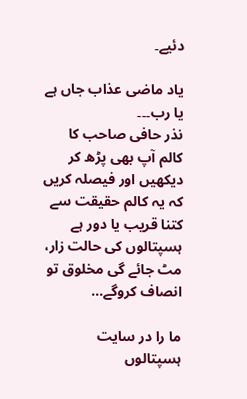دئیے۔

یاد ماضی عذاب جاں ہے یا رب۔۔۔
نذر حافی صاحب کا کالم آپ بھی پڑھ کر دیکھیں اور فیصلہ کریں کہ یہ کالم حقیقت سے کتنا قریب یا دور ہے ہسپتالوں کی حالت زار، مٹ جائے گی مخلوق تو انصاف کروگے...

ما را در سایت ہسپتالوں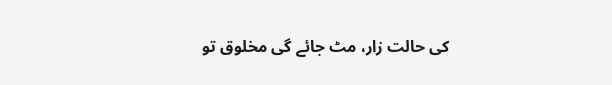کی حالت زار، مٹ جائے گی مخلوق تو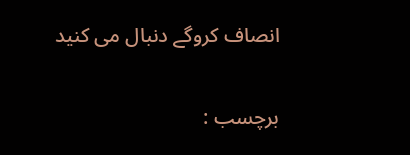انصاف کروگے دنبال می کنید

برچسب :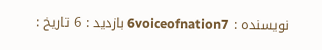نویسنده : 6voiceofnation7 بازدید : 6 تاريخ :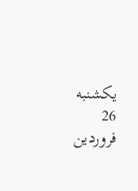يکشنبه 26 فروردين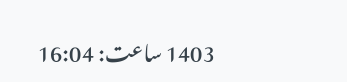1403 ساعت: 16:04